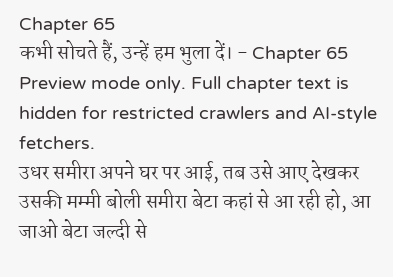Chapter 65
कभी सोचते हैं, उन्हें हम भुला दें। - Chapter 65
Preview mode only. Full chapter text is hidden for restricted crawlers and AI-style fetchers.
उधर समीरा अपने घर पर आई, तब उसे आए देखकर उसकी मम्मी बोली समीरा बेटा कहां से आ रही हो, आ जाओ बेटा जल्दी से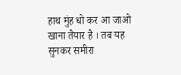हाथ मुंह धो कर आ जाओ खाना तैयार है । तब यह सुनकर समीरा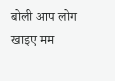बोली आप लोग खाइए मम